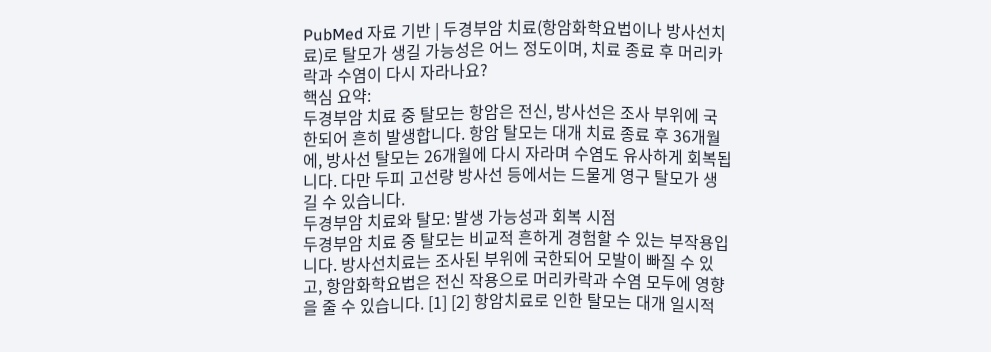PubMed 자료 기반 | 두경부암 치료(항암화학요법이나 방사선치료)로 탈모가 생길 가능성은 어느 정도이며, 치료 종료 후 머리카락과 수염이 다시 자라나요?
핵심 요약:
두경부암 치료 중 탈모는 항암은 전신, 방사선은 조사 부위에 국한되어 흔히 발생합니다. 항암 탈모는 대개 치료 종료 후 36개월에, 방사선 탈모는 26개월에 다시 자라며 수염도 유사하게 회복됩니다. 다만 두피 고선량 방사선 등에서는 드물게 영구 탈모가 생길 수 있습니다.
두경부암 치료와 탈모: 발생 가능성과 회복 시점
두경부암 치료 중 탈모는 비교적 흔하게 경험할 수 있는 부작용입니다. 방사선치료는 조사된 부위에 국한되어 모발이 빠질 수 있고, 항암화학요법은 전신 작용으로 머리카락과 수염 모두에 영향을 줄 수 있습니다. [1] [2] 항암치료로 인한 탈모는 대개 일시적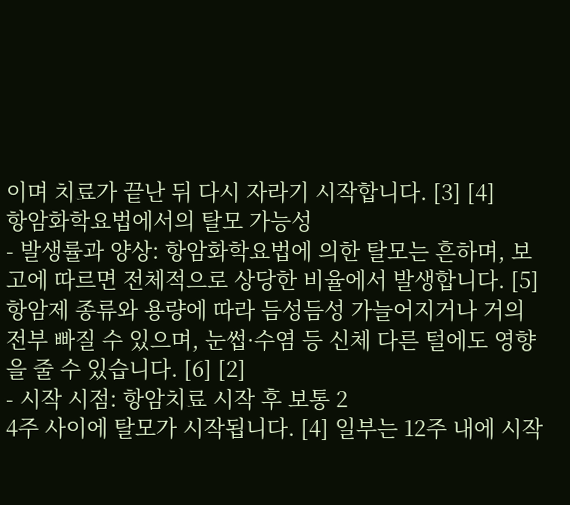이며 치료가 끝난 뒤 다시 자라기 시작합니다. [3] [4]
항암화학요법에서의 탈모 가능성
- 발생률과 양상: 항암화학요법에 의한 탈모는 흔하며, 보고에 따르면 전체적으로 상당한 비율에서 발생합니다. [5] 항암제 종류와 용량에 따라 듬성듬성 가늘어지거나 거의 전부 빠질 수 있으며, 눈썹·수염 등 신체 다른 털에도 영향을 줄 수 있습니다. [6] [2]
- 시작 시점: 항암치료 시작 후 보통 2
4주 사이에 탈모가 시작됩니다. [4] 일부는 12주 내에 시작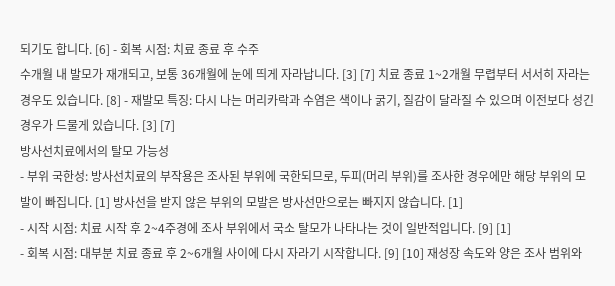되기도 합니다. [6] - 회복 시점: 치료 종료 후 수주
수개월 내 발모가 재개되고, 보통 36개월에 눈에 띄게 자라납니다. [3] [7] 치료 종료 1~2개월 무렵부터 서서히 자라는 경우도 있습니다. [8] - 재발모 특징: 다시 나는 머리카락과 수염은 색이나 굵기, 질감이 달라질 수 있으며 이전보다 성긴 경우가 드물게 있습니다. [3] [7]
방사선치료에서의 탈모 가능성
- 부위 국한성: 방사선치료의 부작용은 조사된 부위에 국한되므로, 두피(머리 부위)를 조사한 경우에만 해당 부위의 모발이 빠집니다. [1] 방사선을 받지 않은 부위의 모발은 방사선만으로는 빠지지 않습니다. [1]
- 시작 시점: 치료 시작 후 2~4주경에 조사 부위에서 국소 탈모가 나타나는 것이 일반적입니다. [9] [1]
- 회복 시점: 대부분 치료 종료 후 2~6개월 사이에 다시 자라기 시작합니다. [9] [10] 재성장 속도와 양은 조사 범위와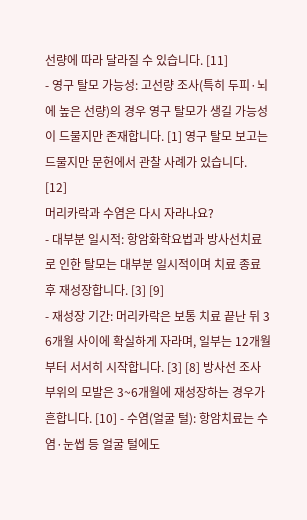선량에 따라 달라질 수 있습니다. [11]
- 영구 탈모 가능성: 고선량 조사(특히 두피·뇌에 높은 선량)의 경우 영구 탈모가 생길 가능성이 드물지만 존재합니다. [1] 영구 탈모 보고는 드물지만 문헌에서 관찰 사례가 있습니다. [12]
머리카락과 수염은 다시 자라나요?
- 대부분 일시적: 항암화학요법과 방사선치료로 인한 탈모는 대부분 일시적이며 치료 종료 후 재성장합니다. [3] [9]
- 재성장 기간: 머리카락은 보통 치료 끝난 뒤 3
6개월 사이에 확실하게 자라며, 일부는 12개월부터 서서히 시작합니다. [3] [8] 방사선 조사 부위의 모발은 3~6개월에 재성장하는 경우가 흔합니다. [10] - 수염(얼굴 털): 항암치료는 수염·눈썹 등 얼굴 털에도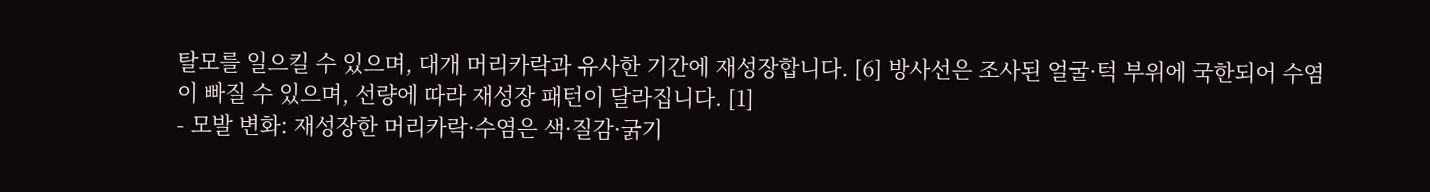탈모를 일으킬 수 있으며, 대개 머리카락과 유사한 기간에 재성장합니다. [6] 방사선은 조사된 얼굴·턱 부위에 국한되어 수염이 빠질 수 있으며, 선량에 따라 재성장 패턴이 달라집니다. [1]
- 모발 변화: 재성장한 머리카락·수염은 색·질감·굵기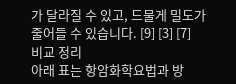가 달라질 수 있고, 드물게 밀도가 줄어들 수 있습니다. [9] [3] [7]
비교 정리
아래 표는 항암화학요법과 방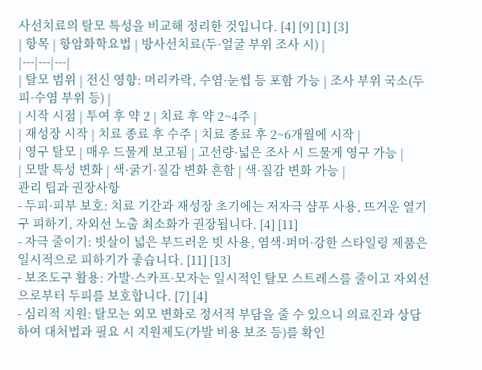사선치료의 탈모 특성을 비교해 정리한 것입니다. [4] [9] [1] [3]
| 항목 | 항암화학요법 | 방사선치료(두·얼굴 부위 조사 시) |
|---|---|---|
| 탈모 범위 | 전신 영향: 머리카락, 수염·눈썹 등 포함 가능 | 조사 부위 국소(두피·수염 부위 등) |
| 시작 시점 | 투여 후 약 2 | 치료 후 약 2~4주 |
| 재성장 시작 | 치료 종료 후 수주 | 치료 종료 후 2~6개월에 시작 |
| 영구 탈모 | 매우 드물게 보고됨 | 고선량·넓은 조사 시 드물게 영구 가능 |
| 모발 특성 변화 | 색·굵기·질감 변화 흔함 | 색·질감 변화 가능 |
관리 팁과 권장사항
- 두피·피부 보호: 치료 기간과 재성장 초기에는 저자극 샴푸 사용, 뜨거운 열기구 피하기, 자외선 노출 최소화가 권장됩니다. [4] [11]
- 자극 줄이기: 빗살이 넓은 부드러운 빗 사용, 염색·퍼머·강한 스타일링 제품은 일시적으로 피하기가 좋습니다. [11] [13]
- 보조도구 활용: 가발·스카프·모자는 일시적인 탈모 스트레스를 줄이고 자외선으로부터 두피를 보호합니다. [7] [4]
- 심리적 지원: 탈모는 외모 변화로 정서적 부담을 줄 수 있으니 의료진과 상담하여 대처법과 필요 시 지원제도(가발 비용 보조 등)를 확인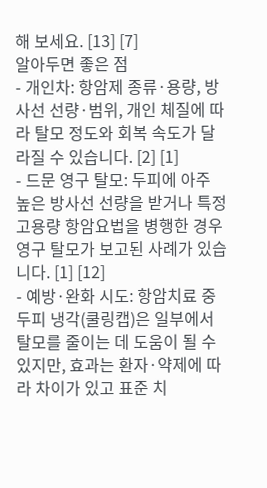해 보세요. [13] [7]
알아두면 좋은 점
- 개인차: 항암제 종류·용량, 방사선 선량·범위, 개인 체질에 따라 탈모 정도와 회복 속도가 달라질 수 있습니다. [2] [1]
- 드문 영구 탈모: 두피에 아주 높은 방사선 선량을 받거나 특정 고용량 항암요법을 병행한 경우 영구 탈모가 보고된 사례가 있습니다. [1] [12]
- 예방·완화 시도: 항암치료 중 두피 냉각(쿨링캡)은 일부에서 탈모를 줄이는 데 도움이 될 수 있지만, 효과는 환자·약제에 따라 차이가 있고 표준 치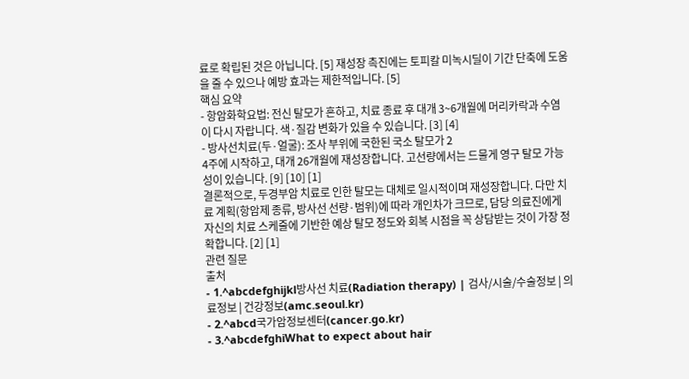료로 확립된 것은 아닙니다. [5] 재성장 촉진에는 토피칼 미녹시딜이 기간 단축에 도움을 줄 수 있으나 예방 효과는 제한적입니다. [5]
핵심 요약
- 항암화학요법: 전신 탈모가 흔하고, 치료 종료 후 대개 3~6개월에 머리카락과 수염이 다시 자랍니다. 색·질감 변화가 있을 수 있습니다. [3] [4]
- 방사선치료(두·얼굴): 조사 부위에 국한된 국소 탈모가 2
4주에 시작하고, 대개 26개월에 재성장합니다. 고선량에서는 드물게 영구 탈모 가능성이 있습니다. [9] [10] [1]
결론적으로, 두경부암 치료로 인한 탈모는 대체로 일시적이며 재성장합니다. 다만 치료 계획(항암제 종류, 방사선 선량·범위)에 따라 개인차가 크므로, 담당 의료진에게 자신의 치료 스케줄에 기반한 예상 탈모 정도와 회복 시점을 꼭 상담받는 것이 가장 정확합니다. [2] [1]
관련 질문
출처
- 1.^abcdefghijkl방사선 치료(Radiation therapy) | 검사/시술/수술정보 | 의료정보 | 건강정보(amc.seoul.kr)
- 2.^abcd국가암정보센터(cancer.go.kr)
- 3.^abcdefghiWhat to expect about hair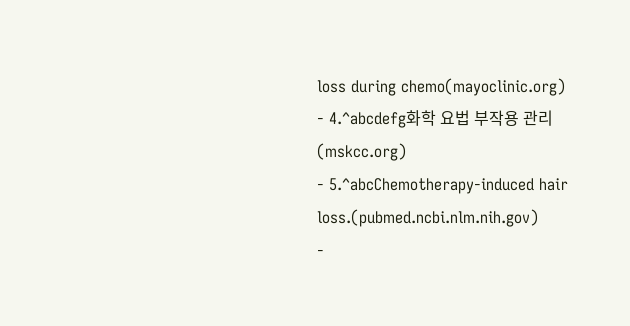loss during chemo(mayoclinic.org)
- 4.^abcdefg화학 요법 부작용 관리(mskcc.org)
- 5.^abcChemotherapy-induced hair loss.(pubmed.ncbi.nlm.nih.gov)
-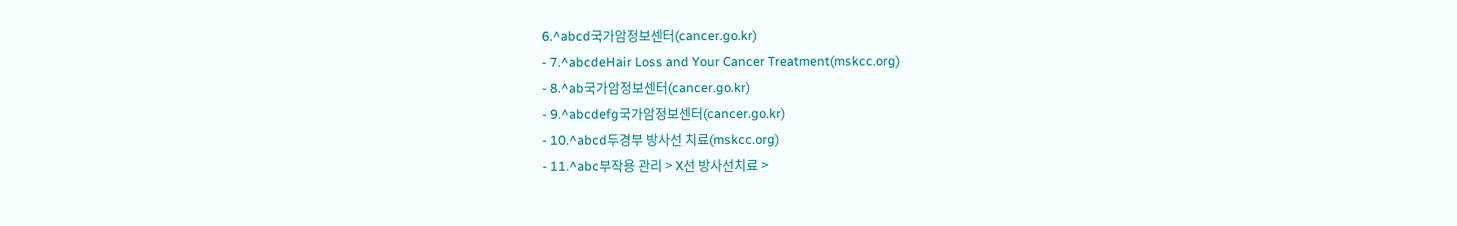6.^abcd국가암정보센터(cancer.go.kr)
- 7.^abcdeHair Loss and Your Cancer Treatment(mskcc.org)
- 8.^ab국가암정보센터(cancer.go.kr)
- 9.^abcdefg국가암정보센터(cancer.go.kr)
- 10.^abcd두경부 방사선 치료(mskcc.org)
- 11.^abc부작용 관리 > X선 방사선치료 >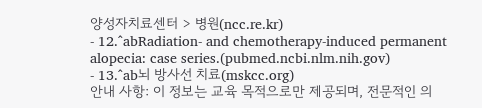양성자치료센터 > 병원(ncc.re.kr)
- 12.^abRadiation- and chemotherapy-induced permanent alopecia: case series.(pubmed.ncbi.nlm.nih.gov)
- 13.^ab뇌 방사선 치료(mskcc.org)
안내 사항: 이 정보는 교육 목적으로만 제공되며, 전문적인 의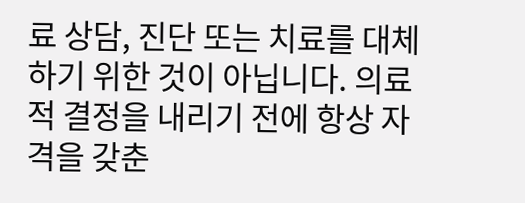료 상담, 진단 또는 치료를 대체하기 위한 것이 아닙니다. 의료적 결정을 내리기 전에 항상 자격을 갖춘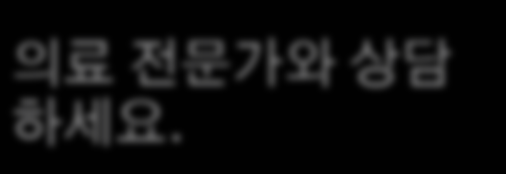의료 전문가와 상담하세요.